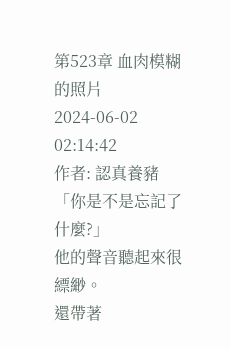第523章 血肉模糊的照片
2024-06-02 02:14:42
作者: 認真養豬
「你是不是忘記了什麼?」
他的聲音聽起來很縹緲。
還帶著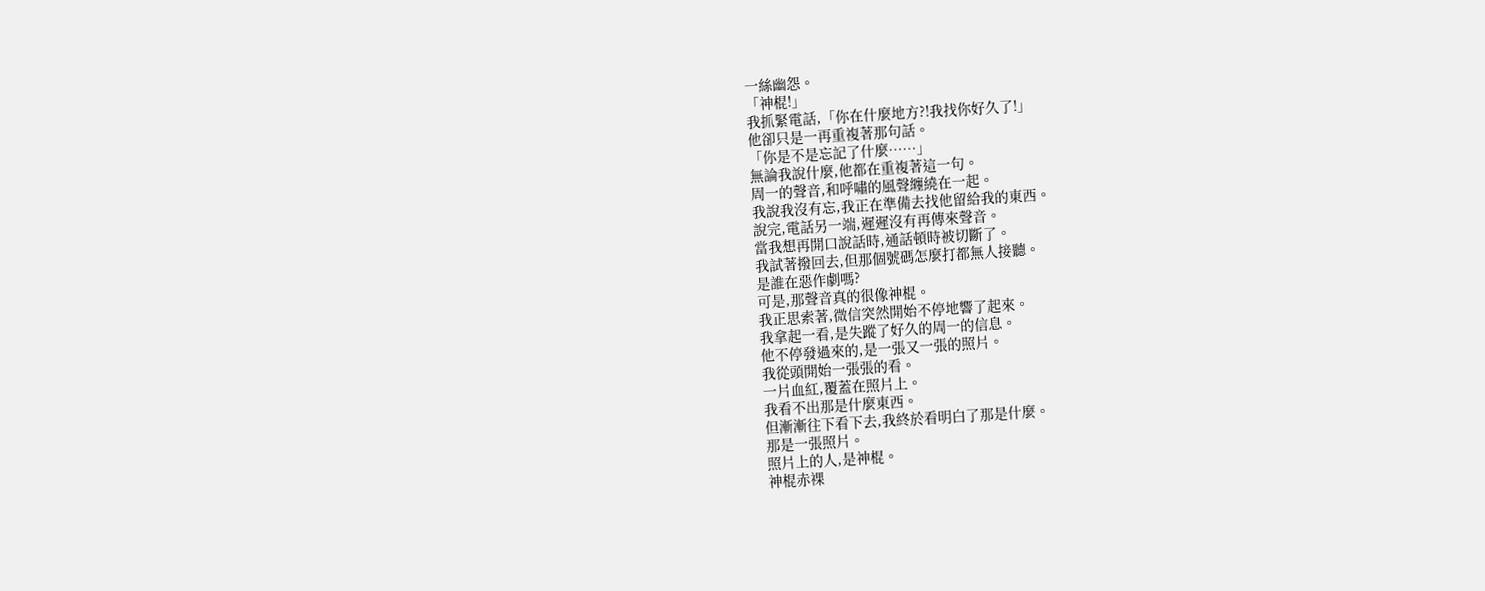一絲幽怨。
「神棍!」
我抓緊電話,「你在什麼地方?!我找你好久了!」
他卻只是一再重複著那句話。
「你是不是忘記了什麼……」
無論我說什麼,他都在重複著這一句。
周一的聲音,和呼嘯的風聲纏繞在一起。
我說我沒有忘,我正在準備去找他留給我的東西。
說完,電話另一端,遲遲沒有再傳來聲音。
當我想再開口說話時,通話頓時被切斷了。
我試著撥回去,但那個號碼怎麼打都無人接聽。
是誰在惡作劇嗎?
可是,那聲音真的很像神棍。
我正思索著,微信突然開始不停地響了起來。
我拿起一看,是失蹤了好久的周一的信息。
他不停發過來的,是一張又一張的照片。
我從頭開始一張張的看。
一片血紅,覆蓋在照片上。
我看不出那是什麼東西。
但漸漸往下看下去,我終於看明白了那是什麼。
那是一張照片。
照片上的人,是神棍。
神棍赤裸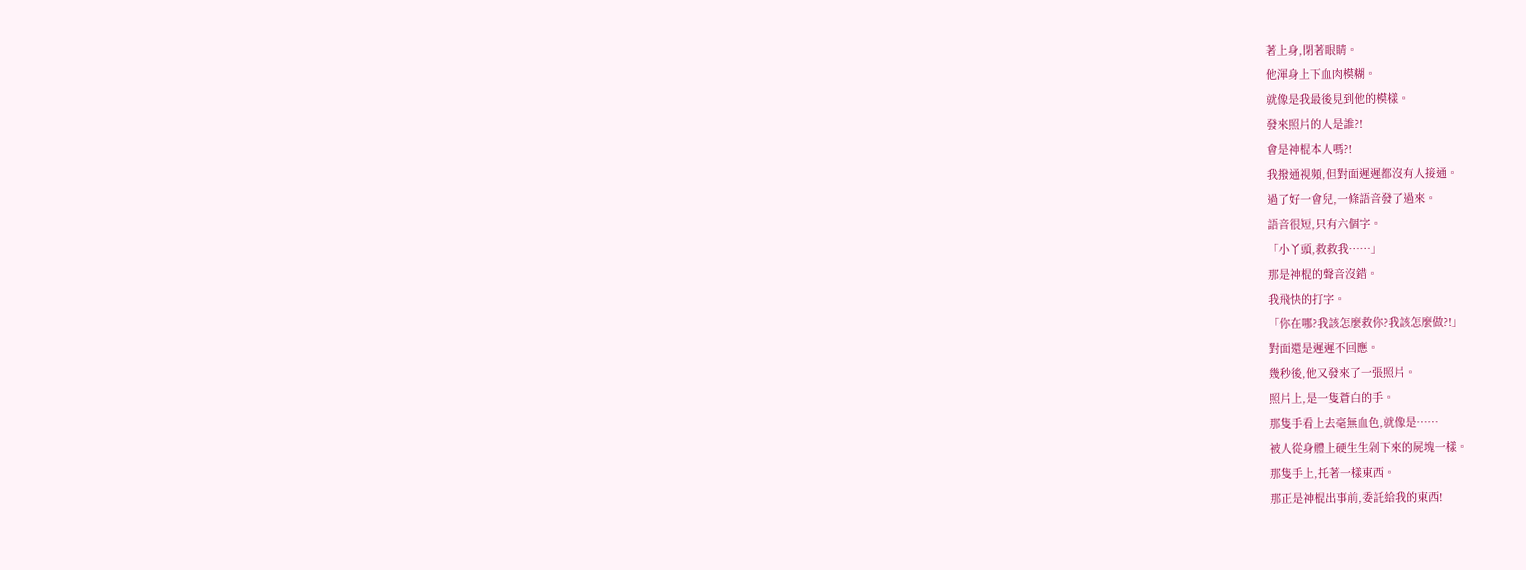著上身,閉著眼睛。
他渾身上下血肉模糊。
就像是我最後見到他的模樣。
發來照片的人是誰?!
會是神棍本人嗎?!
我撥通視頻,但對面遲遲都沒有人接通。
過了好一會兒,一條語音發了過來。
語音很短,只有六個字。
「小丫頭,救救我……」
那是神棍的聲音沒錯。
我飛快的打字。
「你在哪?我該怎麼救你?我該怎麼做?!」
對面還是遲遲不回應。
幾秒後,他又發來了一張照片。
照片上,是一隻蒼白的手。
那隻手看上去毫無血色,就像是……
被人從身體上硬生生剁下來的屍塊一樣。
那隻手上,托著一樣東西。
那正是神棍出事前,委託給我的東西!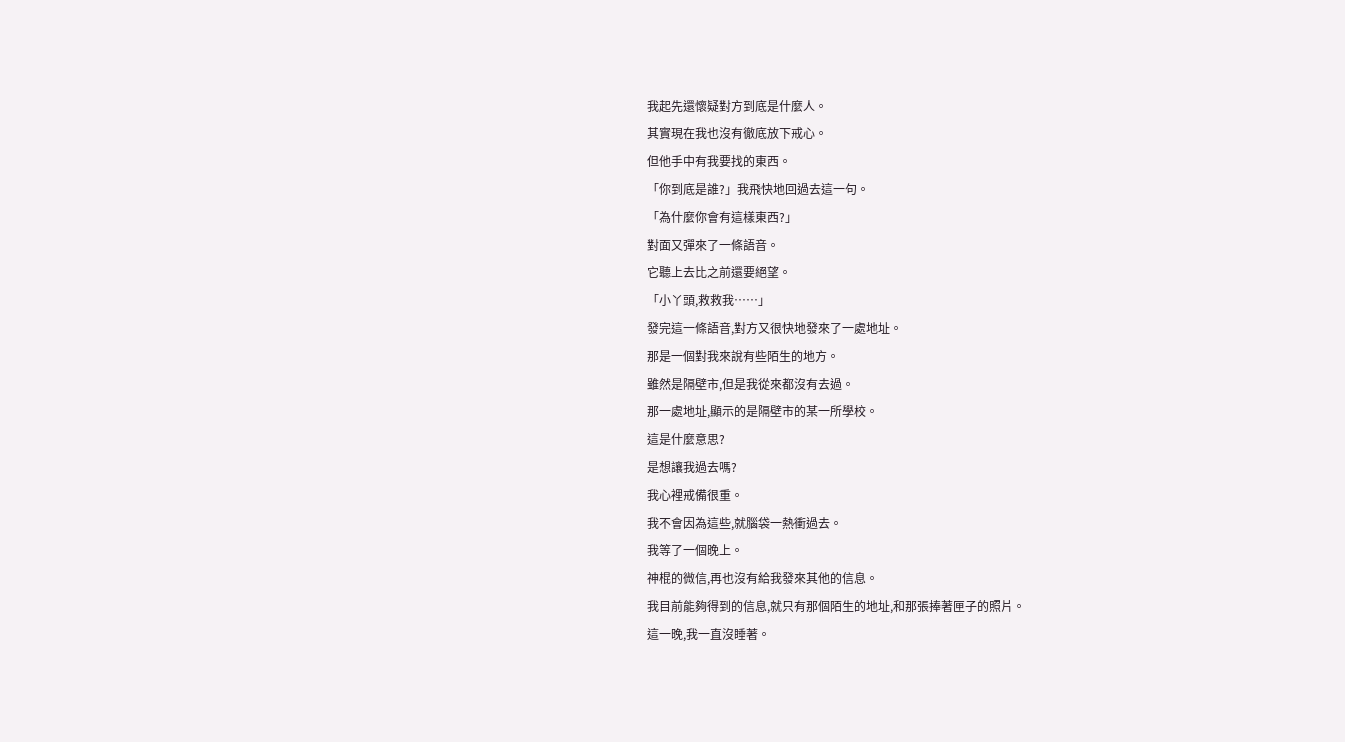我起先還懷疑對方到底是什麼人。
其實現在我也沒有徹底放下戒心。
但他手中有我要找的東西。
「你到底是誰?」我飛快地回過去這一句。
「為什麼你會有這樣東西?」
對面又彈來了一條語音。
它聽上去比之前還要絕望。
「小丫頭,救救我……」
發完這一條語音,對方又很快地發來了一處地址。
那是一個對我來說有些陌生的地方。
雖然是隔壁市,但是我從來都沒有去過。
那一處地址,顯示的是隔壁市的某一所學校。
這是什麼意思?
是想讓我過去嗎?
我心裡戒備很重。
我不會因為這些,就腦袋一熱衝過去。
我等了一個晚上。
神棍的微信,再也沒有給我發來其他的信息。
我目前能夠得到的信息,就只有那個陌生的地址,和那張捧著匣子的照片。
這一晚,我一直沒睡著。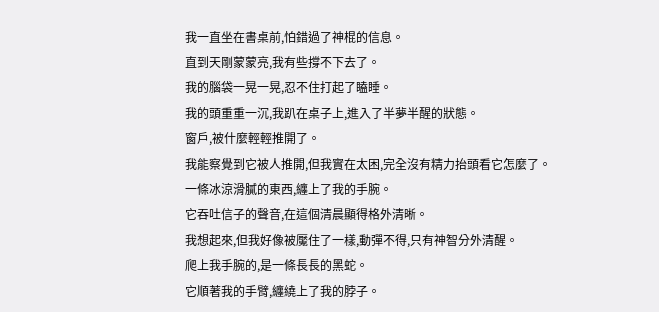我一直坐在書桌前,怕錯過了神棍的信息。
直到天剛蒙蒙亮,我有些撐不下去了。
我的腦袋一晃一晃,忍不住打起了瞌睡。
我的頭重重一沉,我趴在桌子上,進入了半夢半醒的狀態。
窗戶,被什麼輕輕推開了。
我能察覺到它被人推開,但我實在太困,完全沒有精力抬頭看它怎麼了。
一條冰涼滑膩的東西,纏上了我的手腕。
它吞吐信子的聲音,在這個清晨顯得格外清晰。
我想起來,但我好像被魘住了一樣,動彈不得,只有神智分外清醒。
爬上我手腕的,是一條長長的黑蛇。
它順著我的手臂,纏繞上了我的脖子。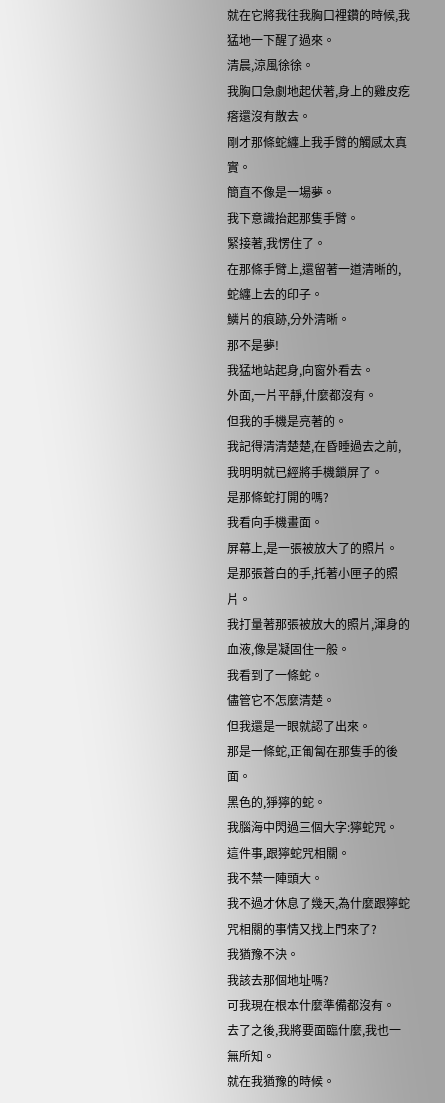就在它將我往我胸口裡鑽的時候,我猛地一下醒了過來。
清晨,涼風徐徐。
我胸口急劇地起伏著,身上的雞皮疙瘩還沒有散去。
剛才那條蛇纏上我手臂的觸感太真實。
簡直不像是一場夢。
我下意識抬起那隻手臂。
緊接著,我愣住了。
在那條手臂上,還留著一道清晰的,蛇纏上去的印子。
鱗片的痕跡,分外清晰。
那不是夢!
我猛地站起身,向窗外看去。
外面,一片平靜,什麼都沒有。
但我的手機是亮著的。
我記得清清楚楚,在昏睡過去之前,我明明就已經將手機鎖屏了。
是那條蛇打開的嗎?
我看向手機畫面。
屏幕上,是一張被放大了的照片。
是那張蒼白的手,托著小匣子的照片。
我打量著那張被放大的照片,渾身的血液,像是凝固住一般。
我看到了一條蛇。
儘管它不怎麼清楚。
但我還是一眼就認了出來。
那是一條蛇,正匍匐在那隻手的後面。
黑色的,猙獰的蛇。
我腦海中閃過三個大字:獰蛇咒。
這件事,跟獰蛇咒相關。
我不禁一陣頭大。
我不過才休息了幾天,為什麼跟獰蛇咒相關的事情又找上門來了?
我猶豫不決。
我該去那個地址嗎?
可我現在根本什麼準備都沒有。
去了之後,我將要面臨什麼,我也一無所知。
就在我猶豫的時候。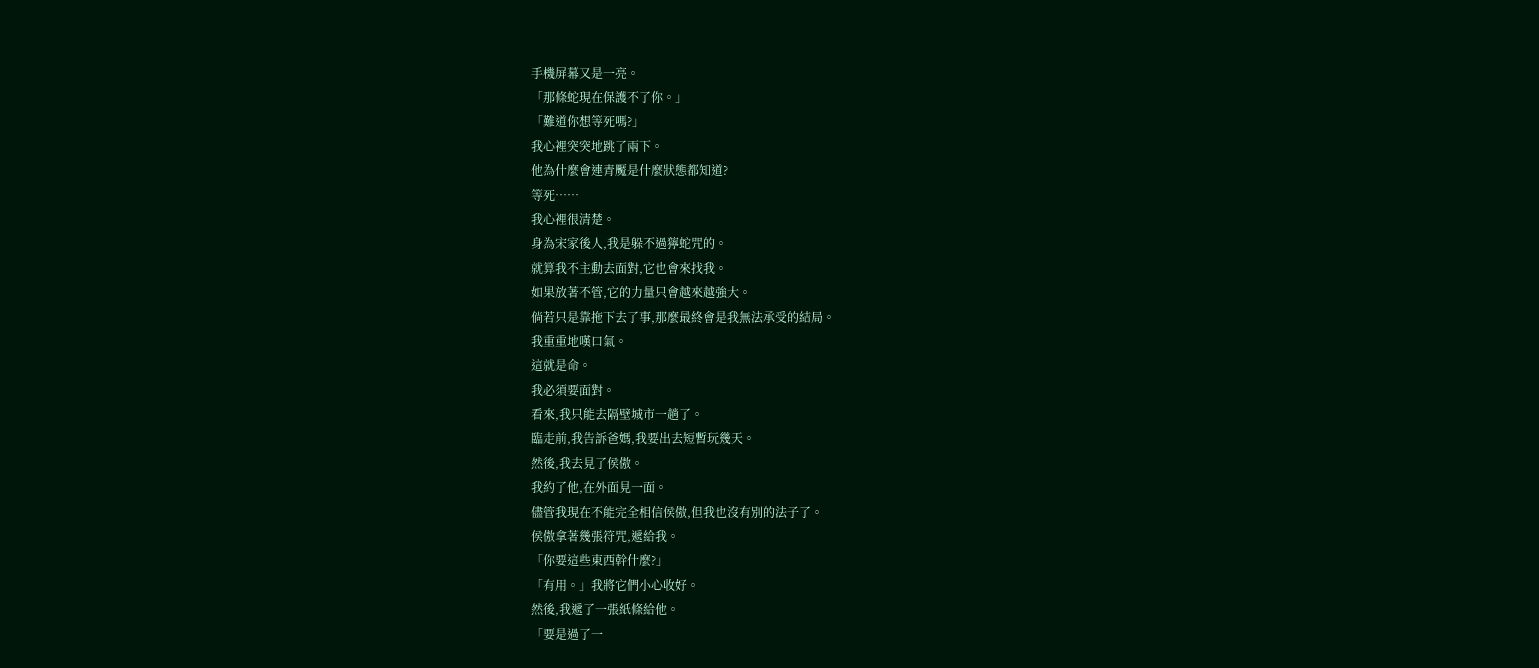手機屏幕又是一亮。
「那條蛇現在保護不了你。」
「難道你想等死嗎?」
我心裡突突地跳了兩下。
他為什麼會連青魘是什麼狀態都知道?
等死……
我心裡很清楚。
身為宋家後人,我是躲不過獰蛇咒的。
就算我不主動去面對,它也會來找我。
如果放著不管,它的力量只會越來越強大。
倘若只是靠拖下去了事,那麼最終會是我無法承受的結局。
我重重地嘆口氣。
這就是命。
我必須要面對。
看來,我只能去隔壁城市一趟了。
臨走前,我告訴爸媽,我要出去短暫玩幾天。
然後,我去見了侯傲。
我約了他,在外面見一面。
儘管我現在不能完全相信侯傲,但我也沒有別的法子了。
侯傲拿著幾張符咒,遞給我。
「你要這些東西幹什麼?」
「有用。」我將它們小心收好。
然後,我遞了一張紙條給他。
「要是過了一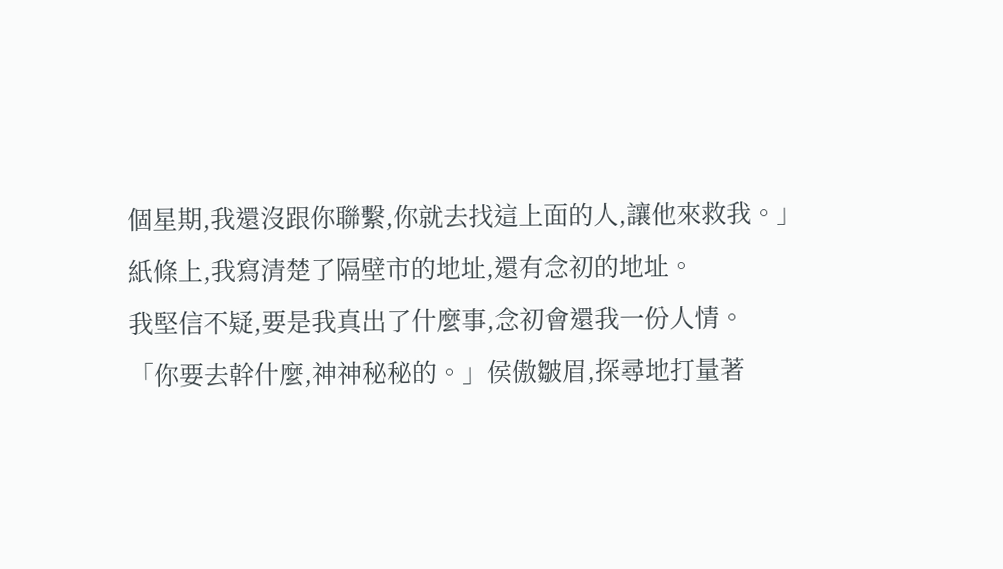個星期,我還沒跟你聯繫,你就去找這上面的人,讓他來救我。」
紙條上,我寫清楚了隔壁市的地址,還有念初的地址。
我堅信不疑,要是我真出了什麼事,念初會還我一份人情。
「你要去幹什麼,神神秘秘的。」侯傲皺眉,探尋地打量著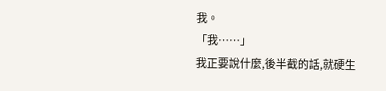我。
「我……」
我正要說什麼,後半截的話,就硬生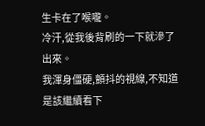生卡在了喉嚨。
冷汗,從我後背刷的一下就滲了出來。
我渾身僵硬,顫抖的視線,不知道是該繼續看下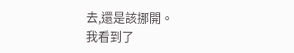去,還是該挪開。
我看到了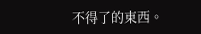不得了的東西。